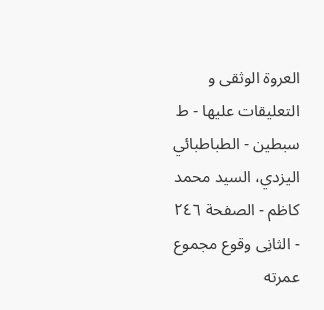العروة الوثقی و التعليقات عليها - ط سبطین - الطباطبائي اليزدي، السيد محمد كاظم - الصفحة ٢٤٦ - الثانِی وقوع مجموع عمرته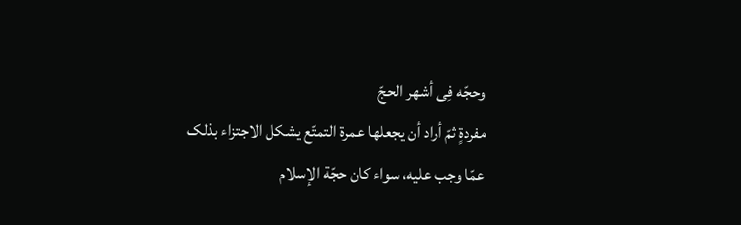وحجّه فِی أشهر الحجّ
مفردةٍ ثمّ أراد أن یجعلها عمرة التمتّع یشکل الاجتزاء بذلک عمّا وجب علیه، سواء کان حجّة الإسلام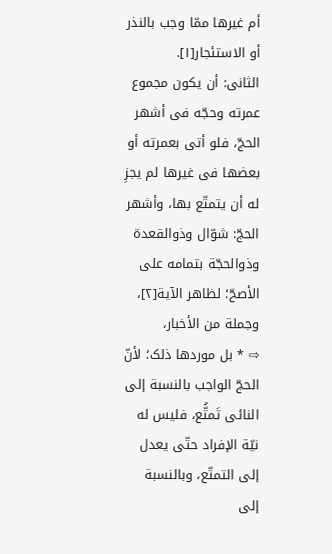أم غیرها ممّا وجب بالنذر أو الاستئجار[١].
الثانی: أن یکون مجموع عمرته وحجّه فی أشهر الحجّ، فلو أتی بعمرته أو بعضها فی غیرها لم یجزِ له أن یتمتّع بها، وأشهر الحجّ: شوّال وذوالقعدة وذوالحجّة بتمامه علی الأصحّ؛ لظاهر الآیة[٢]، وجملة من الأخبار،
⇨ * بل موردها ذلک؛ لأنّ الحجّ الواجب بالنسبة إلی النائی تَمتُّع، فلیس له نیّة الإفراد حتّی یعدل إلی التمتّع، وبالنسبة إلی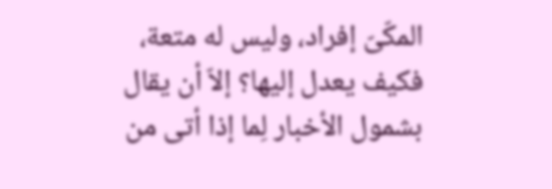المکّیّ إفراد، ولیس له متعة، فکیف یعدل إلیها؟ إلاّ أن یقال بشمول الأخبار لِما إذا أتی من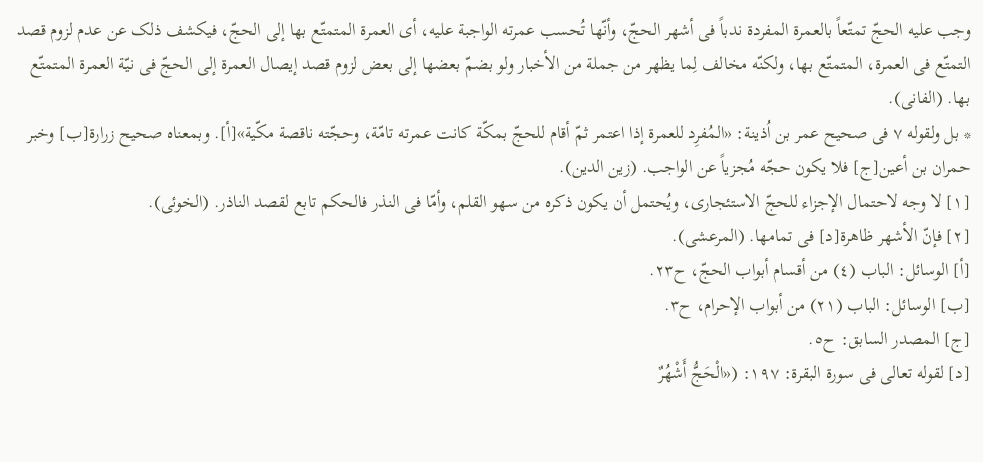وجب علیه الحجّ تمتّعاً بالعمرة المفردة ندباً فی أشهر الحجّ، وأنّها تُحسب عمرته الواجبة علیه، أی العمرة المتمتّع بها إلی الحجّ، فیکشف ذلک عن عدم لزوم قصد التمتّع فی العمرة، المتمتّع بها، ولکنّه مخالف لِما یظهر من جملة من الأخبار ولو بضمّ بعضها إلی بعض لزوم قصد إیصال العمرة إلی الحجّ فی نیّة العمرة المتمتّع بها. (الفانی).
* بل ولقوله ٧ فی صحیح عمر بن اُذینة: «المُفرِد للعمرة إذا اعتمر ثمّ أقام للحجّ بمکّة کانت عمرته تامّة، وحجّته ناقصة مکّیة»[أ]. وبمعناه صحیح زرارة[ب] وخبر حمران بن أعین[ج] فلا یکون حجّه مُجزیاً عن الواجب. (زین الدین).
[١] لا وجه لاحتمال الإجزاء للحجّ الاستئجاری، ویُحتمل أن یکون ذکره من سهو القلم، وأمّا فی النذر فالحکم تابع لقصد الناذر. (الخوئی).
[٢] فإنّ الأشهر ظاهرة[د] فی تمامها. (المرعشی).
[أ] الوسائل: الباب (٤) من أقسام أبواب الحجّ، ح٢٣.
[ب] الوسائل: الباب (٢١) من أبواب الإحرام، ح٣.
[ج] المصدر السابق: ح٥.
[د] لقوله تعالی فی سورة البقرة: ١٩٧: («الْحَجُّ أَشْهُرٌ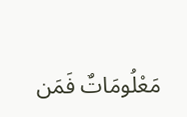مَعْلُومَاتٌ فَمَن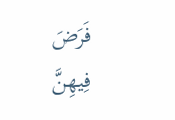فَرَضَ فِیهِنَّ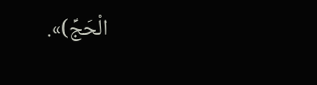الْحَجِّ)».